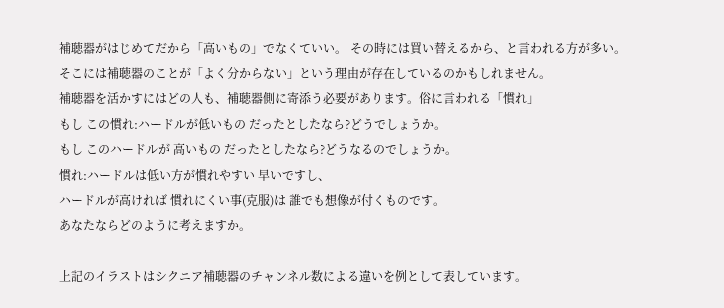補聴器がはじめてだから「高いもの」でなくていい。 その時には買い替えるから、と言われる方が多い。
そこには補聴器のことが「よく分からない」という理由が存在しているのかもしれません。
補聴器を活かすにはどの人も、補聴器側に寄添う必要があります。俗に言われる「慣れ」
もし この慣れ:ハードルが低いもの だったとしたなら?どうでしょうか。
もし このハードルが 高いもの だったとしたなら?どうなるのでしょうか。
慣れ:ハードルは低い方が慣れやすい 早いですし、
ハードルが高ければ 慣れにくい事(克服)は 誰でも想像が付くものです。
あなたならどのように考えますか。

上記のイラストはシクニア補聴器のチャンネル数による違いを例として表しています。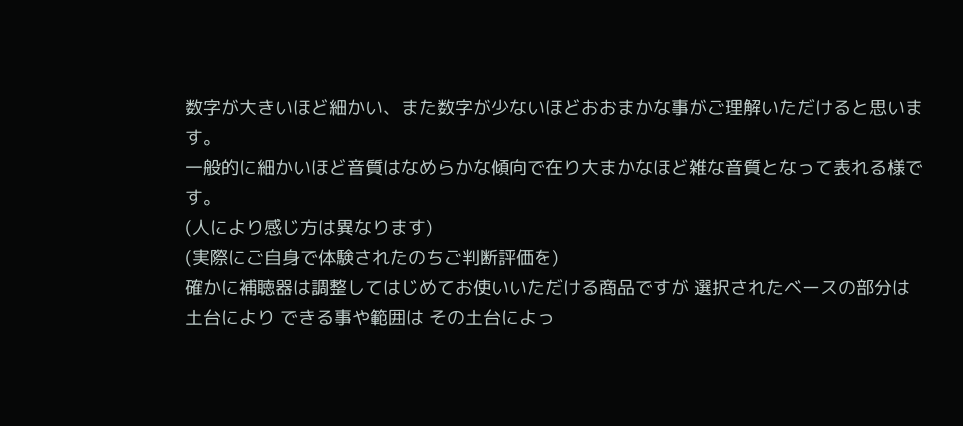数字が大きいほど細かい、また数字が少ないほどおおまかな事がご理解いただけると思います。
一般的に細かいほど音質はなめらかな傾向で在り大まかなほど雑な音質となって表れる様です。
(人により感じ方は異なります)
(実際にご自身で体験されたのちご判断評価を)
確かに補聴器は調整してはじめてお使いいただける商品ですが 選択されたベースの部分は
土台により できる事や範囲は その土台によっ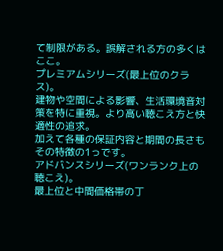て制限がある。誤解される方の多くはここ。
プレミアムシリーズ(最上位のクラス)。
建物や空間による影響、生活環境音対策を特に重視。より高い聴こえ方と快適性の追求。
加えて各種の保証内容と期間の長さもその特徴の1っです。
アドバンスシリーズ(ワンランク上の聴こえ)。
最上位と中間価格帯の丁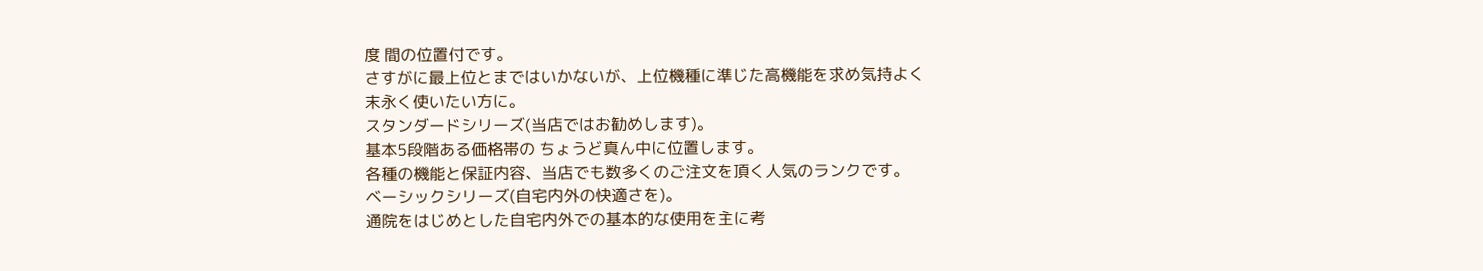度 間の位置付です。
さすがに最上位とまではいかないが、上位機種に準じた高機能を求め気持よく
末永く使いたい方に。
スタンダードシリーズ(当店ではお勧めします)。
基本5段階ある価格帯の ちょうど真ん中に位置します。
各種の機能と保証内容、当店でも数多くのご注文を頂く人気のランクです。
ベーシックシリーズ(自宅内外の快適さを)。
通院をはじめとした自宅内外での基本的な使用を主に考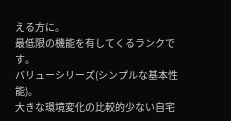える方に。
最低限の機能を有してくるランクです。
バリューシリーズ(シンプルな基本性能)。
大きな環境変化の比較的少ない自宅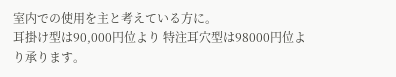室内での使用を主と考えている方に。
耳掛け型は90,000円位より 特注耳穴型は98000円位より承ります。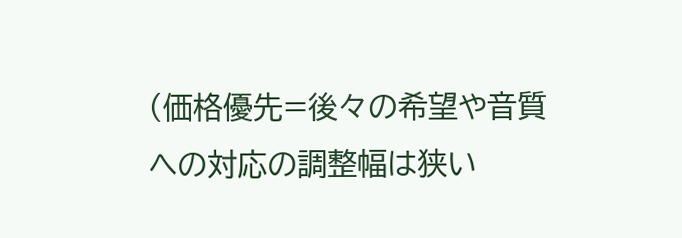(価格優先=後々の希望や音質への対応の調整幅は狭い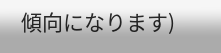傾向になります)